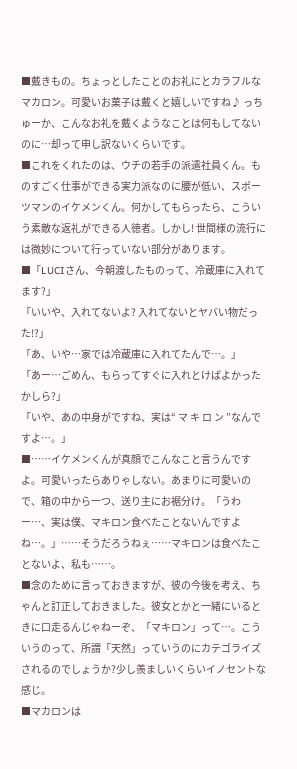■戴きもの。ちょっとしたことのお礼にとカラフルなマカロン。可愛いお菓子は戴くと嬉しいですね♪ っちゅーか、こんなお礼を戴くようなことは何もしてないのに…却って申し訳ないくらいです。
■これをくれたのは、ウチの若手の派遣社員くん。ものすごく仕事ができる実力派なのに腰が低い、スポーツマンのイケメンくん。何かしてもらったら、こういう素敵な返礼ができる人徳者。しかし! 世間様の流行には微妙について行っていない部分があります。
■「LUCIさん、今朝渡したものって、冷蔵庫に入れてます?」
「いいや、入れてないよ? 入れてないとヤバい物だった!?」
「あ、いや…家では冷蔵庫に入れてたんで…。」
「あー…ごめん、もらってすぐに入れとけばよかったかしら?」
「いや、あの中身がですね、実は“ マ キ ロ ン ”なんですよ…。」
■……イケメンくんが真顔でこんなこと言うんですよ。可愛いったらありゃしない。あまりに可愛いので、箱の中から一つ、送り主にお裾分け。「うわー…、実は僕、マキロン食べたことないんですよね…。」……そうだろうねぇ……マキロンは食べたことないよ、私も……。
■念のために言っておきますが、彼の今後を考え、ちゃんと訂正しておきました。彼女とかと一緒にいるときに口走るんじゃねーぞ、「マキロン」って…。こういうのって、所謂「天然」っていうのにカテゴライズされるのでしょうか?少し羨ましいくらいイノセントな感じ。
■マカロンは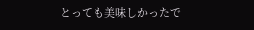とっても美味しかったで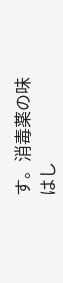す。消毒薬の味はし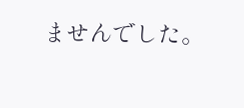ませんでした。